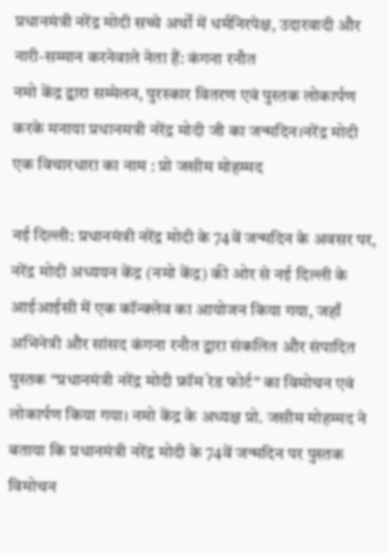प्रधानमंत्री नरेंद्र मोदी सच्चे अर्थों में धर्मनिरपेक्ष, उदारवादी और नारी-सम्मान करनेवाले नेता हैं: कंगना रनौत
नमो केंद्र द्वारा सम्मेलन, पुरस्कार वितरण एवं पुस्तक लोकार्पण करके मनाया प्रधानमत्री नरेंद्र मोदी जी का जन्मदिन।नरेंद्र मोदी एक विचारधारा का नाम : प्रो जसीम मोहम्मद

नई दिल्ली: प्रधानमंत्री नरेंद्र मोदी के 74वें जन्मदिन के अवसर पर, नरेंद्र मोदी अध्ययन केंद्र (नमो केंद्र) की ओर से नई दिल्ली के आईआईसी में एक कॉन्क्लेव का आयोजन किया गया, जहाँ अभिनेत्री और सांसद कंगना रनौत द्वारा संकलित और संपादित पुस्तक “प्रधानमंत्री नरेंद्र मोदी फ्रॉम रेड फोर्ट” का विमोचन एवं लोकार्पण किया गया। नमो केंद्र के अध्यक्ष प्रो. जसीम मोहम्मद ने बताया कि प्रधानमंत्री नरेंद्र मोदी के 74वें जन्मदिन पर पुस्तक विमोचन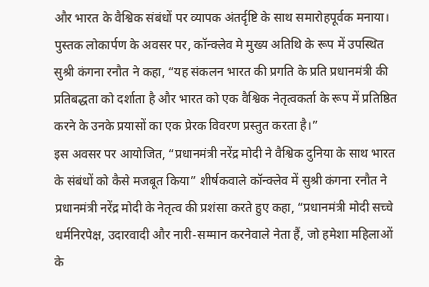और भारत के वैश्विक संबंधों पर व्यापक अंतर्दृष्टि के साथ समारोहपूर्वक मनाया।
पुस्तक लोकार्पण के अवसर पर, कॉन्क्लेव मे मुख्य अतिथि के रूप में उपस्थित सुश्री कंगना रनौत ने कहा, “यह संकलन भारत की प्रगति के प्रति प्रधानमंत्री की प्रतिबद्धता को दर्शाता है और भारत को एक वैश्विक नेतृत्वकर्ता के रूप में प्रतिष्ठित करने के उनके प्रयासों का एक प्रेरक विवरण प्रस्तुत करता है।”
इस अवसर पर आयोजित, “प्रधानमंत्री नरेंद्र मोदी ने वैश्विक दुनिया के साथ भारत के संबंधों को कैसे मजबूत किया” शीर्षकवाले कॉन्क्लेव में सुश्री कंगना रनौत ने प्रधानमंत्री नरेंद्र मोदी के नेतृत्व की प्रशंसा करते हुए कहा, “प्रधानमंत्री मोदी सच्चे धर्मनिरपेक्ष, उदारवादी और नारी-सम्मान करनेवाले नेता हैं, जो हमेशा महिलाओं के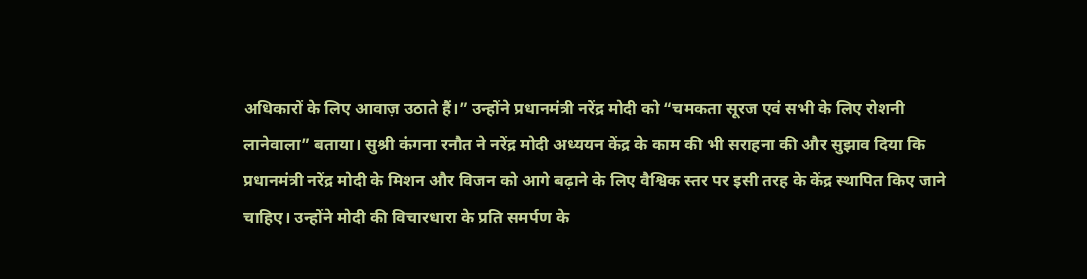अधिकारों के लिए आवाज़ उठाते हैं।” उन्होंने प्रधानमंत्री नरेंद्र मोदी को “चमकता सूरज एवं सभी के लिए रोशनी लानेवाला” बताया। सुश्री कंगना रनौत ने नरेंद्र मोदी अध्ययन केंद्र के काम की भी सराहना की और सुझाव दिया कि प्रधानमंत्री नरेंद्र मोदी के मिशन और विजन को आगे बढ़ाने के लिए वैश्विक स्तर पर इसी तरह के केंद्र स्थापित किए जाने चाहिए। उन्होंने मोदी की विचारधारा के प्रति समर्पण के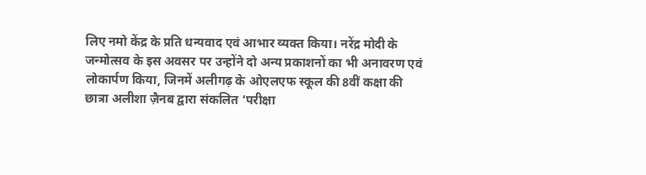लिए नमो केंद्र के प्रति धन्यवाद एवं आभार व्यक्त किया। नरेंद्र मोदी के जन्मोत्सव के इस अवसर पर उन्होंने दो अन्य प्रकाशनों का भी अनावरण एवं लोकार्पण किया, जिनमें अलीगढ़ के ओएलएफ स्कूल की 8वीं कक्षा की छात्रा अलीशा ज़ैनब द्वारा संकलित ‘परीक्षा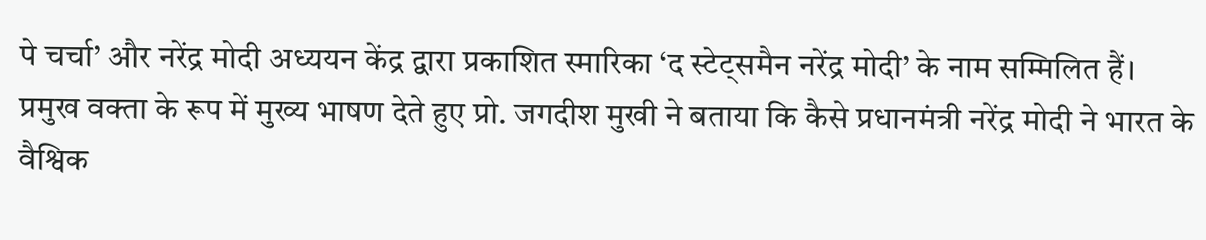पे चर्चा’ और नरेंद्र मोदी अध्ययन केंद्र द्वारा प्रकाशित स्मारिका ‘द स्टेट्समैन नरेंद्र मोदी’ के नाम सम्मिलित हैं।
प्रमुख वक्ता के रूप में मुख्य भाषण देते हुए प्रो. जगदीश मुखी ने बताया कि कैसे प्रधानमंत्री नरेंद्र मोदी ने भारत के वैश्विक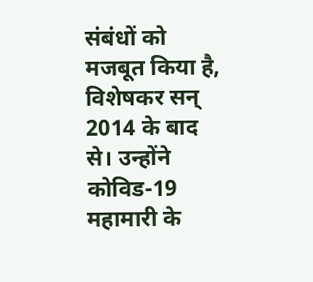संबंधों को मजबूत किया है, विशेषकर सन् 2014 के बाद से। उन्होंने कोविड-19 महामारी के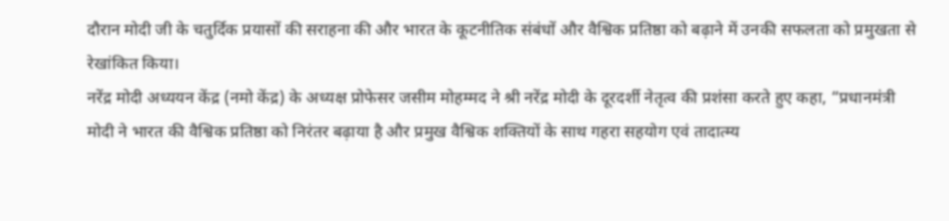दौरान मोदी जी के चतुर्दिक प्रयासों की सराहना की और भारत के कूटनीतिक संबंधों और वैश्विक प्रतिष्ठा को बढ़ाने में उनकी सफलता को प्रमुखता से रेखांकित किया।
नरेंद्र मोदी अध्ययन केंद्र (नमो केंद्र) के अध्यक्ष प्रोफेसर जसीम मोहम्मद ने श्री नरेंद्र मोदी के दूरदर्शी नेतृत्व की प्रशंसा करते हुए कहा, “प्रधानमंत्री मोदी ने भारत की वैश्विक प्रतिष्ठा को निरंतर बढ़ाया है और प्रमुख वैश्विक शक्तियों के साथ गहरा सहयोग एवं तादात्म्य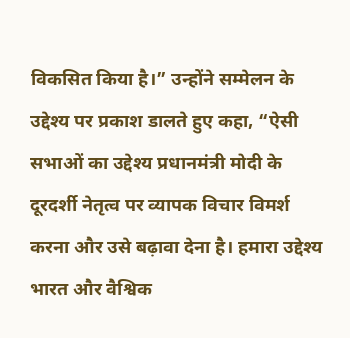विकसित किया है।” उन्होंने सम्मेलन के उद्देश्य पर प्रकाश डालते हुए कहा, “ऐसी सभाओं का उद्देश्य प्रधानमंत्री मोदी के दूरदर्शी नेतृत्व पर व्यापक विचार विमर्श करना और उसे बढ़ावा देना है। हमारा उद्देश्य भारत और वैश्विक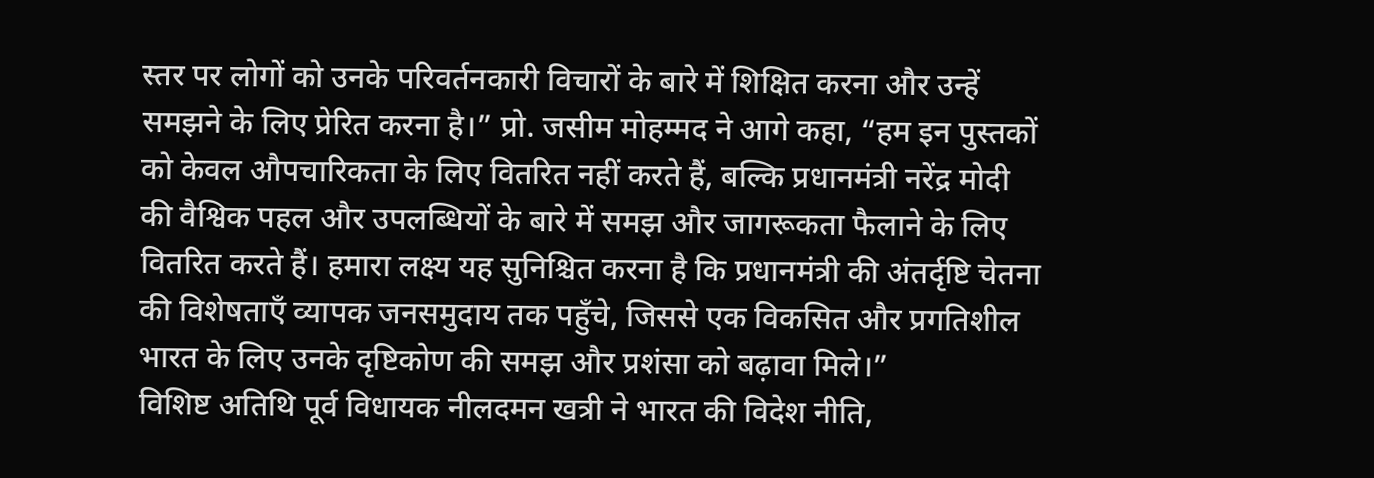स्तर पर लोगों को उनके परिवर्तनकारी विचारों के बारे में शिक्षित करना और उन्हें समझने के लिए प्रेरित करना है।” प्रो. जसीम मोहम्मद ने आगे कहा, “हम इन पुस्तकों को केवल औपचारिकता के लिए वितरित नहीं करते हैं, बल्कि प्रधानमंत्री नरेंद्र मोदी की वैश्विक पहल और उपलब्धियों के बारे में समझ और जागरूकता फैलाने के लिए वितरित करते हैं। हमारा लक्ष्य यह सुनिश्चित करना है कि प्रधानमंत्री की अंतर्दृष्टि चेतना की विशेषताएँ व्यापक जनसमुदाय तक पहुँचे, जिससे एक विकसित और प्रगतिशील भारत के लिए उनके दृष्टिकोण की समझ और प्रशंसा को बढ़ावा मिले।”
विशिष्ट अतिथि पूर्व विधायक नीलदमन खत्री ने भारत की विदेश नीति,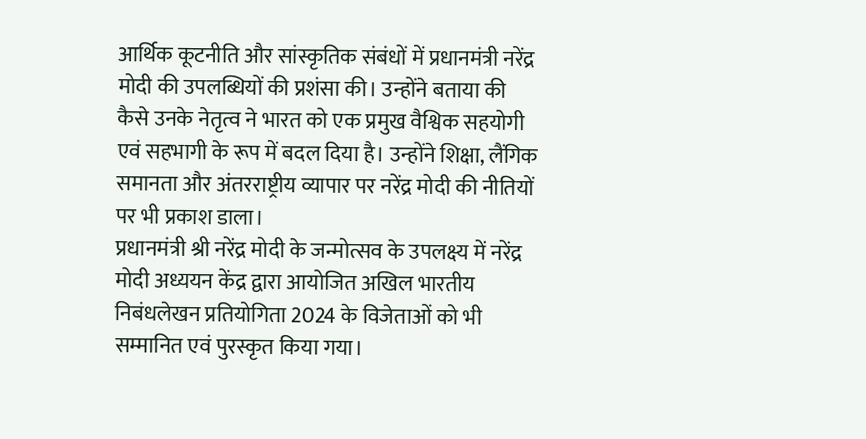आर्थिक कूटनीति और सांस्कृतिक संबंधों में प्रधानमंत्री नरेंद्र मोदी की उपलब्धियों की प्रशंसा की। उन्होंने बताया की कैसे उनके नेतृत्व ने भारत को एक प्रमुख वैश्विक सहयोगी एवं सहभागी के रूप में बदल दिया है। उन्होंने शिक्षा, लैंगिक समानता और अंतरराष्ट्रीय व्यापार पर नरेंद्र मोदी की नीतियों पर भी प्रकाश डाला।
प्रधानमंत्री श्री नरेंद्र मोदी के जन्मोत्सव के उपलक्ष्य में नरेंद्र मोदी अध्ययन केंद्र द्वारा आयोजित अखिल भारतीय निबंधलेखन प्रतियोगिता 2024 के विजेताओं को भी सम्मानित एवं पुरस्कृत किया गया।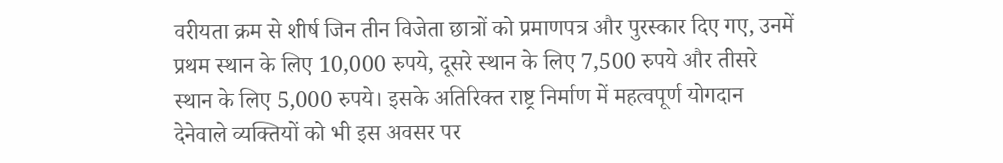वरीयता क्रम से शीर्ष जिन तीन विजेता छात्रों को प्रमाणपत्र और पुरस्कार दिए गए, उनमें प्रथम स्थान के लिए 10,000 रुपये, दूसरे स्थान के लिए 7,500 रुपये और तीसरे स्थान के लिए 5,000 रुपये। इसके अतिरिक्त राष्ट्र निर्माण में महत्वपूर्ण योगदान देनेवाले व्यक्तियों को भी इस अवसर पर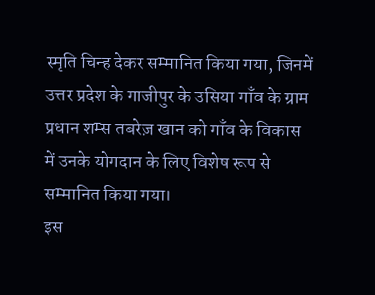स्मृति चिन्ह देकर सम्मानित किया गया, जिनमें उत्तर प्रदेश के गाजीपुर के उसिया गाँव के ग्राम प्रधान शम्स तबरेज़ खान को गाँव के विकास में उनके योगदान के लिए विशेष रूप से सम्मानित किया गया।
इस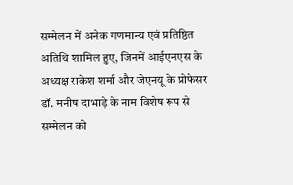सम्मेलन में अनेक गणमान्य एवं प्रतिष्ठित अतिथि शामिल हुए, जिनमें आईएनएस के अध्यक्ष राकेश शर्मा और जेएनयू के प्रोफेसर डॉ. मनीष दाभाड़े के नाम विशेष रूप से सम्मेलन को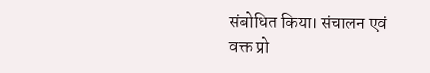संबोधित किया। संचालन एवं वक्त प्रो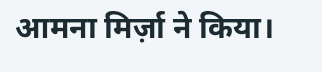आमना मिर्ज़ा ने किया।